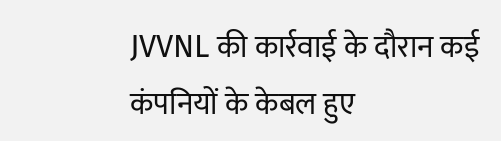JVVNL की कार्रवाई के दौरान कई कंपनियों के केबल हुए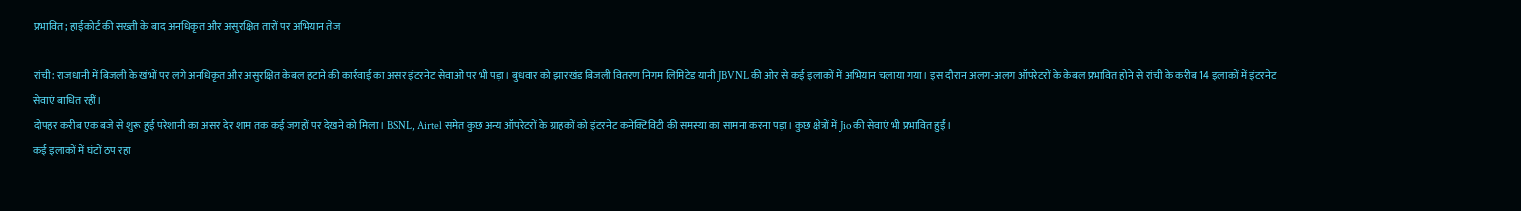प्रभावित; हाईकोर्ट की सख्ती के बाद अनधिकृत और असुरक्षित तारों पर अभियान तेज

रांची: राजधानी में बिजली के खंभों पर लगे अनधिकृत और असुरक्षित केबल हटाने की कार्रवाई का असर इंटरनेट सेवाओं पर भी पड़ा। बुधवार को झारखंड बिजली वितरण निगम लिमिटेड यानी JBVNL की ओर से कई इलाकों में अभियान चलाया गया। इस दौरान अलग-अलग ऑपरेटरों के केबल प्रभावित होने से रांची के करीब 14 इलाकों में इंटरनेट सेवाएं बाधित रहीं।
दोपहर करीब एक बजे से शुरू हुई परेशानी का असर देर शाम तक कई जगहों पर देखने को मिला। BSNL, Airtel समेत कुछ अन्य ऑपरेटरों के ग्राहकों को इंटरनेट कनेक्टिविटी की समस्या का सामना करना पड़ा। कुछ क्षेत्रों में Jio की सेवाएं भी प्रभावित हुईं।
कई इलाकों में घंटों ठप रहा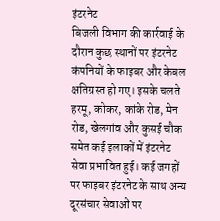इंटरनेट
बिजली विभाग की कार्रवाई के दौरान कुछ स्थानों पर इंटरनेट कंपनियों के फाइबर और केबल क्षतिग्रस्त हो गए। इसके चलते हरमू, कोकर, कांके रोड, मेन रोड, खेलगांव और कुसई चौक समेत कई इलाकों में इंटरनेट सेवा प्रभावित हुई। कई जगहों पर फाइबर इंटरनेट के साथ अन्य दूरसंचार सेवाओं पर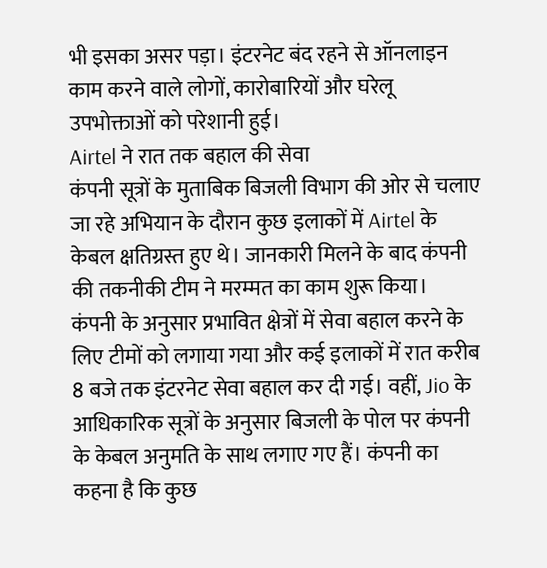भी इसका असर पड़ा। इंटरनेट बंद रहने से ऑनलाइन काम करने वाले लोगों, कारोबारियों और घरेलू उपभोक्ताओं को परेशानी हुई।
Airtel ने रात तक बहाल की सेवा
कंपनी सूत्रों के मुताबिक बिजली विभाग की ओर से चलाए जा रहे अभियान के दौरान कुछ इलाकों में Airtel के केबल क्षतिग्रस्त हुए थे। जानकारी मिलने के बाद कंपनी की तकनीकी टीम ने मरम्मत का काम शुरू किया।
कंपनी के अनुसार प्रभावित क्षेत्रों में सेवा बहाल करने के लिए टीमों को लगाया गया और कई इलाकों में रात करीब 8 बजे तक इंटरनेट सेवा बहाल कर दी गई। वहीं, Jio के आधिकारिक सूत्रों के अनुसार बिजली के पोल पर कंपनी के केबल अनुमति के साथ लगाए गए हैं। कंपनी का कहना है कि कुछ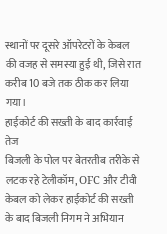स्थानों पर दूसरे ऑपरेटरों के केबल की वजह से समस्या हुई थी, जिसे रात करीब 10 बजे तक ठीक कर लिया गया।
हाईकोर्ट की सख्ती के बाद कार्रवाई तेज
बिजली के पोल पर बेतरतीब तरीके से लटक रहे टेलीकॉम, OFC और टीवी केबल को लेकर हाईकोर्ट की सख्ती के बाद बिजली निगम ने अभियान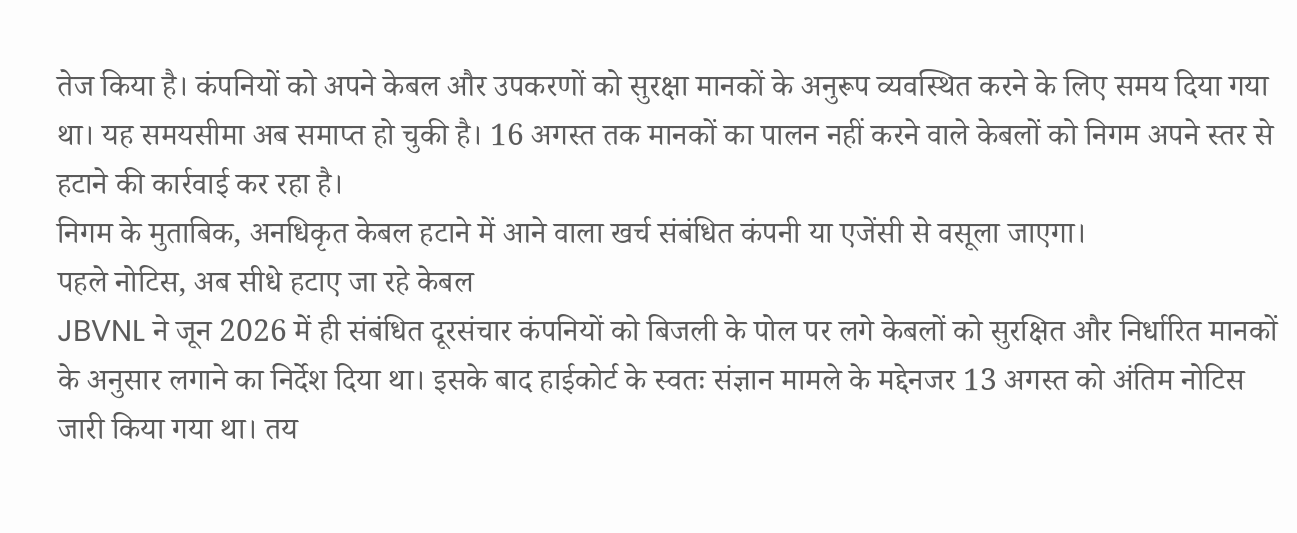तेज किया है। कंपनियों को अपने केबल और उपकरणों को सुरक्षा मानकों के अनुरूप व्यवस्थित करने के लिए समय दिया गया था। यह समयसीमा अब समाप्त हो चुकी है। 16 अगस्त तक मानकों का पालन नहीं करने वाले केबलों को निगम अपने स्तर से हटाने की कार्रवाई कर रहा है।
निगम के मुताबिक, अनधिकृत केबल हटाने में आने वाला खर्च संबंधित कंपनी या एजेंसी से वसूला जाएगा।
पहले नोटिस, अब सीधे हटाए जा रहे केबल
JBVNL ने जून 2026 में ही संबंधित दूरसंचार कंपनियों को बिजली के पोल पर लगे केबलों को सुरक्षित और निर्धारित मानकों के अनुसार लगाने का निर्देश दिया था। इसके बाद हाईकोर्ट के स्वतः संज्ञान मामले के मद्देनजर 13 अगस्त को अंतिम नोटिस जारी किया गया था। तय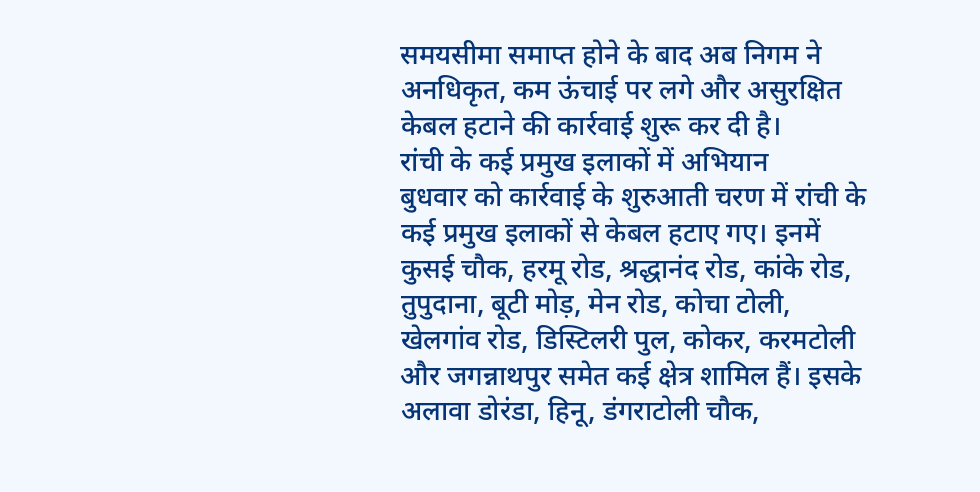समयसीमा समाप्त होने के बाद अब निगम ने अनधिकृत, कम ऊंचाई पर लगे और असुरक्षित केबल हटाने की कार्रवाई शुरू कर दी है।
रांची के कई प्रमुख इलाकों में अभियान
बुधवार को कार्रवाई के शुरुआती चरण में रांची के कई प्रमुख इलाकों से केबल हटाए गए। इनमें कुसई चौक, हरमू रोड, श्रद्धानंद रोड, कांके रोड, तुपुदाना, बूटी मोड़, मेन रोड, कोचा टोली, खेलगांव रोड, डिस्टिलरी पुल, कोकर, करमटोली और जगन्नाथपुर समेत कई क्षेत्र शामिल हैं। इसके अलावा डोरंडा, हिनू, डंगराटोली चौक,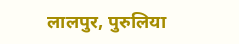लालपुर, पुरुलिया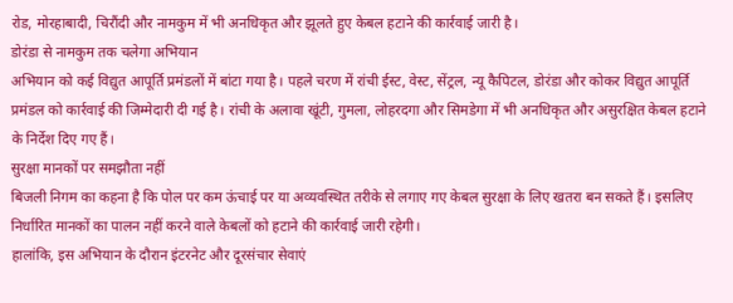रोड, मोरहाबादी, चिरौंदी और नामकुम में भी अनधिकृत और झूलते हुए केबल हटाने की कार्रवाई जारी है।
डोरंडा से नामकुम तक चलेगा अभियान
अभियान को कई विद्युत आपूर्ति प्रमंडलों में बांटा गया है। पहले चरण में रांची ईस्ट, वेस्ट, सेंट्रल, न्यू कैपिटल, डोरंडा और कोकर विद्युत आपूर्ति प्रमंडल को कार्रवाई की जिम्मेदारी दी गई है। रांची के अलावा खूंटी, गुमला, लोहरदगा और सिमडेगा में भी अनधिकृत और असुरक्षित केबल हटाने के निर्देश दिए गए हैं।
सुरक्षा मानकों पर समझौता नहीं
बिजली निगम का कहना है कि पोल पर कम ऊंचाई पर या अव्यवस्थित तरीके से लगाए गए केबल सुरक्षा के लिए खतरा बन सकते हैं। इसलिए निर्धारित मानकों का पालन नहीं करने वाले केबलों को हटाने की कार्रवाई जारी रहेगी।
हालांकि, इस अभियान के दौरान इंटरनेट और दूरसंचार सेवाएं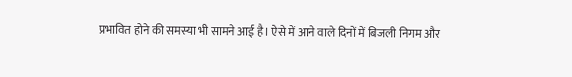प्रभावित होने की समस्या भी सामने आई है। ऐसे में आने वाले दिनों में बिजली निगम और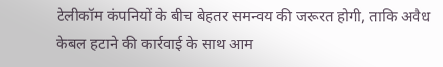टेलीकॉम कंपनियों के बीच बेहतर समन्वय की जरूरत होगी, ताकि अवैध केबल हटाने की कार्रवाई के साथ आम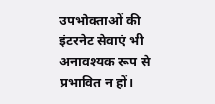उपभोक्ताओं की इंटरनेट सेवाएं भी अनावश्यक रूप से प्रभावित न हों।